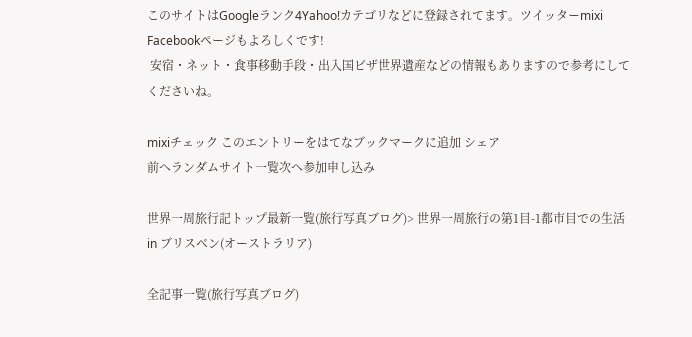このサイトはGoogleランク4Yahoo!カテゴリなどに登録されてます。ツイッターmixi Facebookページもよろしくです!
 安宿・ネット・食事移動手段・出入国ビザ世界遺産などの情報もありますので参考にしてくださいね。

mixiチェック このエントリーをはてなブックマークに追加 シェア
前へランダムサイト一覧次へ参加申し込み

世界一周旅行記トップ最新一覧(旅行写真ブログ)> 世界一周旅行の第1目-1都市目での生活 in ブリスベン(オーストラリア)

全記事一覧(旅行写真ブログ)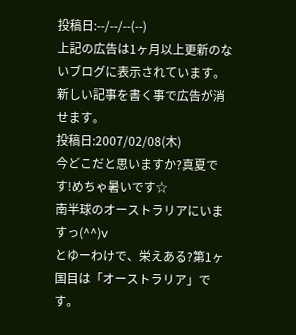投稿日:--/--/--(--)
上記の広告は1ヶ月以上更新のないブログに表示されています。新しい記事を書く事で広告が消せます。
投稿日:2007/02/08(木)
今どこだと思いますか?真夏です!めちゃ暑いです☆
南半球のオーストラリアにいますっ(^^)v
とゆーわけで、栄えある?第1ヶ国目は「オーストラリア」です。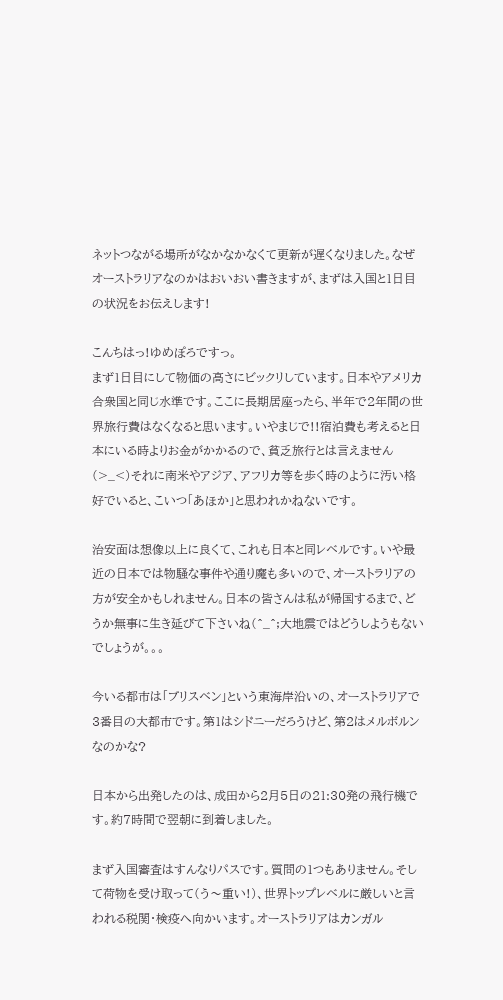ネットつながる場所がなかなかなくて更新が遅くなりました。なぜオーストラリアなのかはおいおい書きますが、まずは入国と1日目の状況をお伝えします!

こんちはっ!ゆめぽろですっ。
まず1日目にして物価の高さにビックリしています。日本やアメリカ合衆国と同じ水準です。ここに長期居座ったら、半年で2年間の世界旅行費はなくなると思います。いやまじで!!宿泊費も考えると日本にいる時よりお金がかかるので、貧乏旅行とは言えません(>_<)それに南米やアジア、アフリカ等を歩く時のように汚い格好でいると、こいつ「あほか」と思われかねないです。

治安面は想像以上に良くて、これも日本と同レベルです。いや最近の日本では物騒な事件や通り魔も多いので、オーストラリアの方が安全かもしれません。日本の皆さんは私が帰国するまで、どうか無事に生き延びて下さいね(^_^;大地震ではどうしようもないでしょうが。。。

今いる都市は「ブリスベン」という東海岸沿いの、オーストラリアで3番目の大都市です。第1はシドニーだろうけど、第2はメルボルンなのかな?

日本から出発したのは、成田から2月5日の21:30発の飛行機です。約7時間で翌朝に到着しました。

まず入国審査はすんなりパスです。質問の1つもありません。そして荷物を受け取って(う〜重い!)、世界トップレベルに厳しいと言われる税関・検疫へ向かいます。オーストラリアはカンガル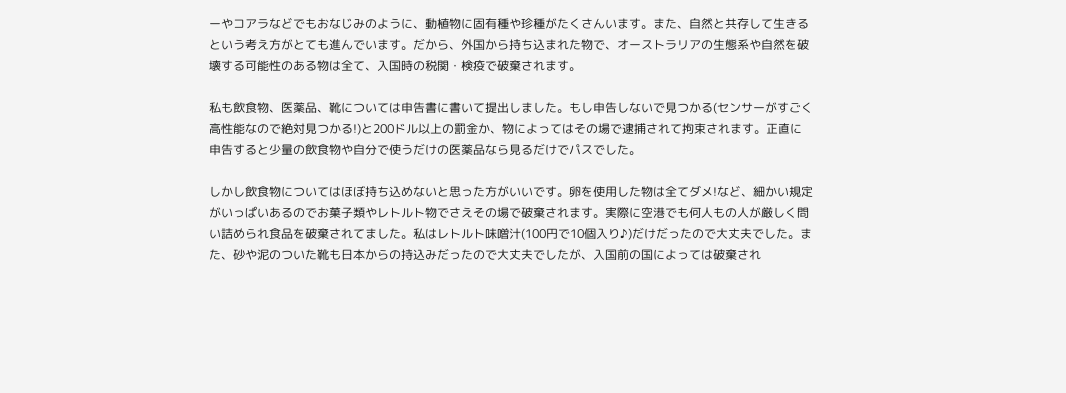ーやコアラなどでもおなじみのように、動植物に固有種や珍種がたくさんいます。また、自然と共存して生きるという考え方がとても進んでいます。だから、外国から持ち込まれた物で、オーストラリアの生態系や自然を破壊する可能性のある物は全て、入国時の税関・検疫で破棄されます。

私も飲食物、医薬品、靴については申告書に書いて提出しました。もし申告しないで見つかる(センサーがすごく高性能なので絶対見つかる!)と200ドル以上の罰金か、物によってはその場で逮捕されて拘束されます。正直に申告すると少量の飲食物や自分で使うだけの医薬品なら見るだけでパスでした。

しかし飲食物についてはほぼ持ち込めないと思った方がいいです。卵を使用した物は全てダメ!など、細かい規定がいっぱいあるのでお菓子類やレトルト物でさえその場で破棄されます。実際に空港でも何人もの人が厳しく問い詰められ食品を破棄されてました。私はレトルト味噌汁(100円で10個入り♪)だけだったので大丈夫でした。また、砂や泥のついた靴も日本からの持込みだったので大丈夫でしたが、入国前の国によっては破棄され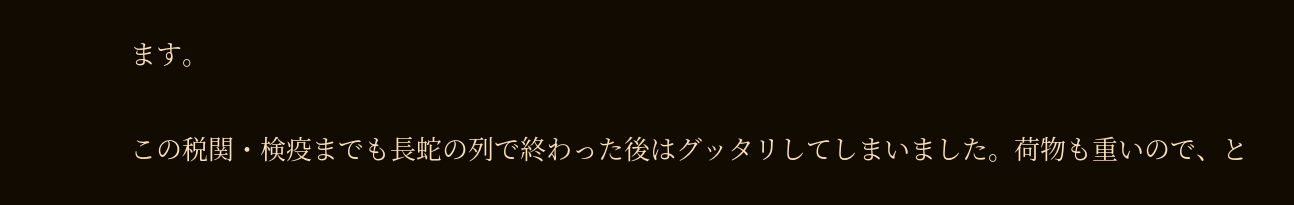ます。

この税関・検疫までも長蛇の列で終わった後はグッタリしてしまいました。荷物も重いので、と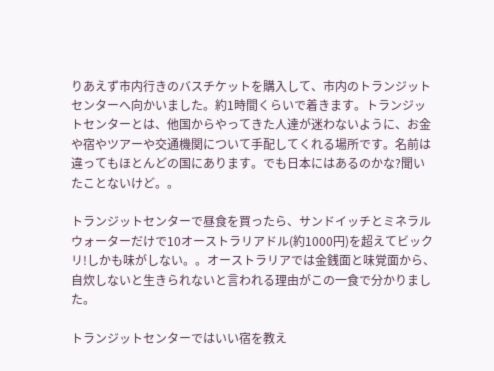りあえず市内行きのバスチケットを購入して、市内のトランジットセンターへ向かいました。約1時間くらいで着きます。トランジットセンターとは、他国からやってきた人達が迷わないように、お金や宿やツアーや交通機関について手配してくれる場所です。名前は違ってもほとんどの国にあります。でも日本にはあるのかな?聞いたことないけど。。

トランジットセンターで昼食を買ったら、サンドイッチとミネラルウォーターだけで10オーストラリアドル(約1000円)を超えてビックリ!しかも味がしない。。オーストラリアでは金銭面と味覚面から、自炊しないと生きられないと言われる理由がこの一食で分かりました。

トランジットセンターではいい宿を教え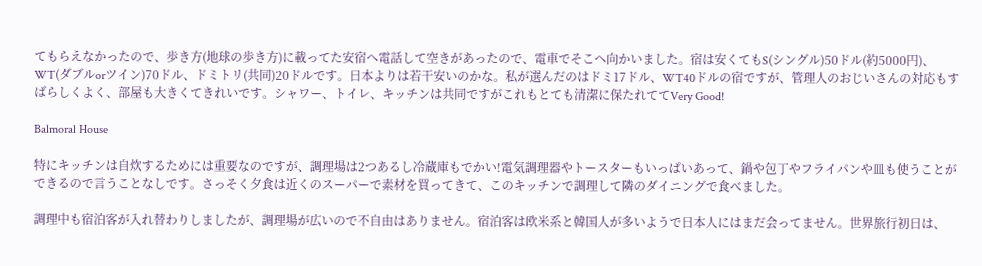てもらえなかったので、歩き方(地球の歩き方)に載ってた安宿へ電話して空きがあったので、電車でそこへ向かいました。宿は安くてもS(シングル)50ドル(約5000円)、WT(ダブルorツイン)70ドル、ドミトリ(共同)20ドルです。日本よりは若干安いのかな。私が選んだのはドミ17ドル、WT40ドルの宿ですが、管理人のおじいさんの対応もすばらしくよく、部屋も大きくてきれいです。シャワー、トイレ、キッチンは共同ですがこれもとても清潔に保たれててVery Good!

Balmoral House

特にキッチンは自炊するためには重要なのですが、調理場は2つあるし冷蔵庫もでかい!電気調理器やトースターもいっぱいあって、鍋や包丁やフライパンや皿も使うことができるので言うことなしです。さっそく夕食は近くのスーパーで素材を買ってきて、このキッチンで調理して隣のダイニングで食べました。

調理中も宿泊客が入れ替わりしましたが、調理場が広いので不自由はありません。宿泊客は欧米系と韓国人が多いようで日本人にはまだ会ってません。世界旅行初日は、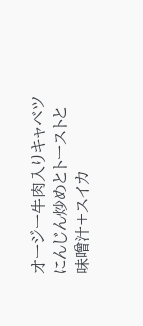オージー牛肉入りキャベツにんじん炒めとトーストと味噌汁+スイカ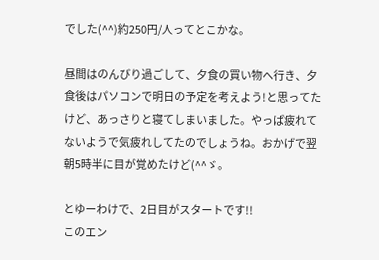でした(^^)約250円/人ってとこかな。

昼間はのんびり過ごして、夕食の買い物へ行き、夕食後はパソコンで明日の予定を考えよう!と思ってたけど、あっさりと寝てしまいました。やっぱ疲れてないようで気疲れしてたのでしょうね。おかげで翌朝5時半に目が覚めたけど(^^ゞ。

とゆーわけで、2日目がスタートです!!
このエン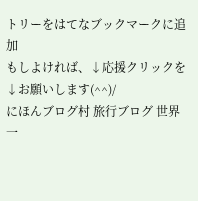トリーをはてなブックマークに追加
もしよければ、↓応援クリックを↓お願いします(^^)/
にほんブログ村 旅行ブログ 世界一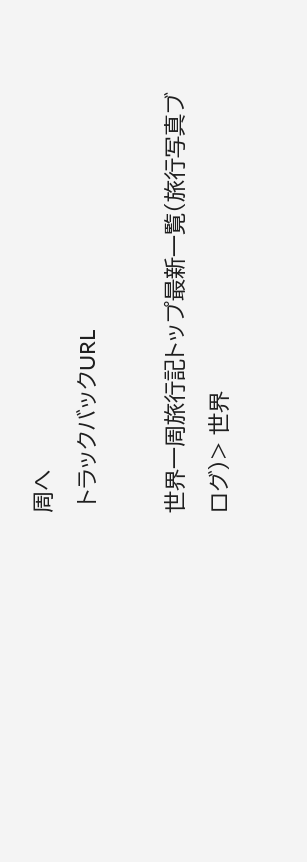周へ
 トラックバックURL

世界一周旅行記トップ最新一覧(旅行写真ブログ)> 世界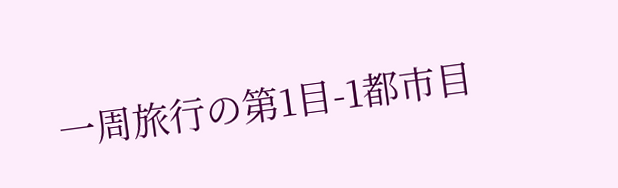一周旅行の第1目-1都市目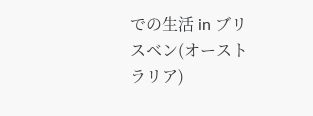での生活 in ブリスベン(オーストラリア)